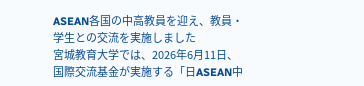ASEAN各国の中高教員を迎え、教員・学生との交流を実施しました
宮城教育大学では、2026年6月11日、国際交流基金が実施する「日ASEAN中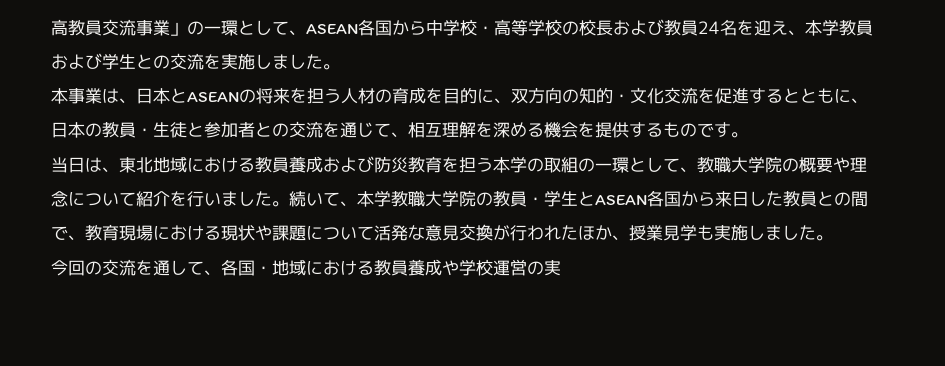高教員交流事業」の一環として、ASEAN各国から中学校・高等学校の校長および教員24名を迎え、本学教員および学生との交流を実施しました。
本事業は、日本とASEANの将来を担う人材の育成を目的に、双方向の知的・文化交流を促進するとともに、日本の教員・生徒と参加者との交流を通じて、相互理解を深める機会を提供するものです。
当日は、東北地域における教員養成および防災教育を担う本学の取組の一環として、教職大学院の概要や理念について紹介を行いました。続いて、本学教職大学院の教員・学生とASEAN各国から来日した教員との間で、教育現場における現状や課題について活発な意見交換が行われたほか、授業見学も実施しました。
今回の交流を通して、各国・地域における教員養成や学校運営の実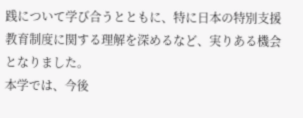践について学び合うとともに、特に日本の特別支援教育制度に関する理解を深めるなど、実りある機会となりました。
本学では、今後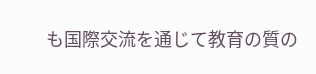も国際交流を通じて教育の質の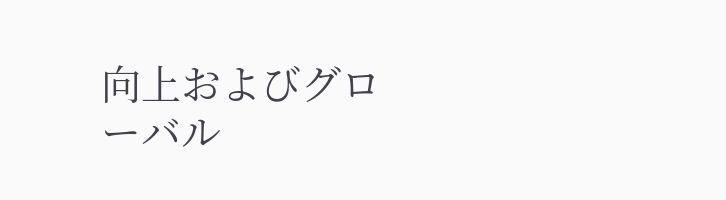向上およびグローバル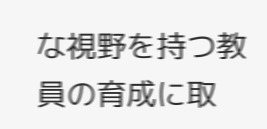な視野を持つ教員の育成に取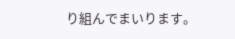り組んでまいります。